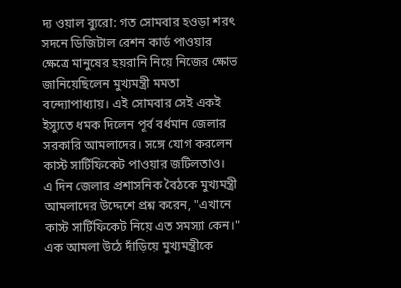দ্য ওয়াল ব্যুরো: গত সোমবার হওড়া শরৎ সদনে ডিজিটাল রেশন কার্ড পাওয়ার ক্ষেত্রে মানুষের হয়রানি নিয়ে নিজের ক্ষোভ জানিয়েছিলেন মুখ্যমন্ত্রী মমতা বন্দ্যোপাধ্যায়। এই সোমবার সেই একই ইস্যুতে ধমক দিলেন পূর্ব বর্ধমান জেলার সরকারি আমলাদের। সঙ্গে যোগ করলেন কাস্ট সার্টিফিকেট পাওয়ার জটিলতাও।
এ দিন জেলার প্রশাসনিক বৈঠকে মুখ্যমন্ত্রী আমলাদের উদ্দেশে প্রশ্ন করেন, "এখানে কাস্ট সার্টিফিকেট নিয়ে এত সমস্যা কেন।" এক আমলা উঠে দাঁড়িয়ে মুখ্যমন্ত্রীকে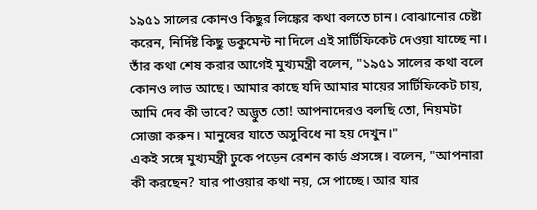১৯৫১ সালের কোনও কিছুর লিঙ্কের কথা বলতে চান। বোঝানোর চেষ্টা করেন, নির্দিষ্ট কিছু ডকুমেন্ট না দিলে এই সার্টিফিকেট দেওয়া যাচ্ছে না। তাঁর কথা শেষ করার আগেই মুখ্যমন্ত্রী বলেন, "১৯৫১ সালের কথা বলে কোনও লাভ আছে। আমার কাছে যদি আমার মায়ের সার্টিফিকেট চায়, আমি দেব কী ভাবে? অদ্ভুত তো! আপনাদেরও বলছি তো, নিয়মটা সোজা করুন। মানুষের যাতে অসুবিধে না হয় দেখুন।"
একই সঙ্গে মুখ্যমন্ত্রী ঢুকে পড়েন রেশন কার্ড প্রসঙ্গে। বলেন, "আপনারা কী করছেন? যার পাওয়ার কথা নয়, সে পাচ্ছে। আর যার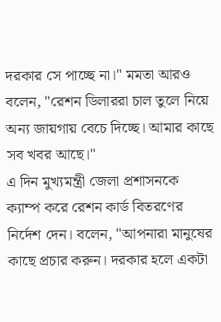দরকার সে পাচ্ছে না।" মমতা আরও বলেন, "রেশন ডিলাররা চাল তুলে নিয়ে অন্য জায়গায় বেচে দিচ্ছে। আমার কাছে সব খবর আছে।"
এ দিন মুখ্যমন্ত্রী জেলা প্রশাসনকে ক্যাম্প করে রেশন কার্ড বিতরণের নির্দেশ দেন। বলেন, "আপনারা মানুষের কাছে প্রচার করুন। দরকার হলে একটা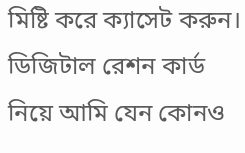মিষ্টি করে ক্যাসেট করুন। ডিজিটাল রেশন কার্ড নিয়ে আমি যেন কোনও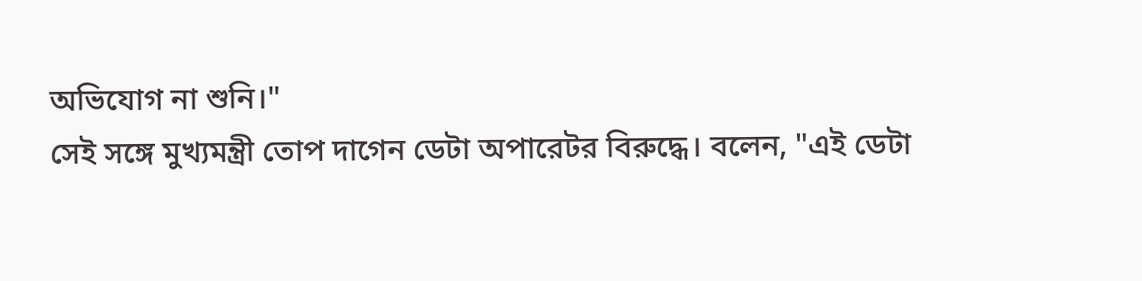অভিযোগ না শুনি।"
সেই সঙ্গে মুখ্যমন্ত্রী তোপ দাগেন ডেটা অপারেটর বিরুদ্ধে। বলেন, "এই ডেটা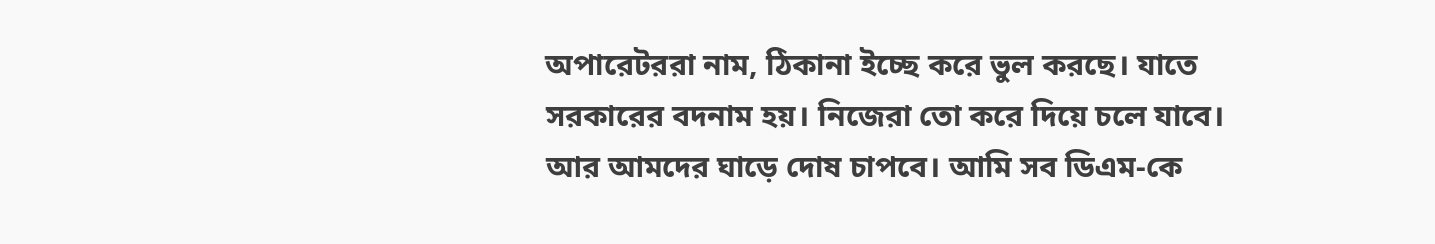অপারেটররা নাম, ঠিকানা ইচ্ছে করে ভুল করছে। যাতে সরকারের বদনাম হয়। নিজেরা তো করে দিয়ে চলে যাবে। আর আমদের ঘাড়ে দোষ চাপবে। আমি সব ডিএম-কে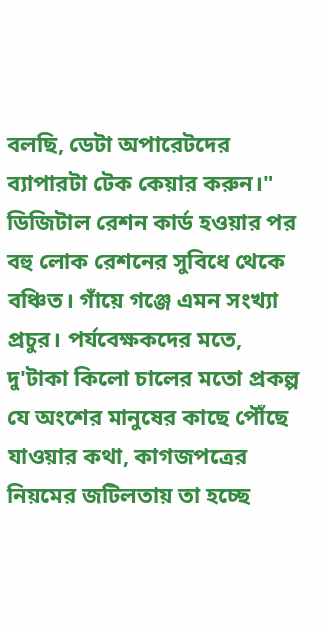বলছি, ডেটা অপারেটদের ব্যাপারটা টেক কেয়ার করুন।"
ডিজিটাল রেশন কার্ড হওয়ার পর বহু লোক রেশনের সুবিধে থেকে বঞ্চিত। গাঁয়ে গঞ্জে এমন সংখ্যা প্রচুর। পর্যবেক্ষকদের মতে, দু'টাকা কিলো চালের মতো প্রকল্প যে অংশের মানুষের কাছে পৌঁছে যাওয়ার কথা, কাগজপত্রের নিয়মের জটিলতায় তা হচ্ছে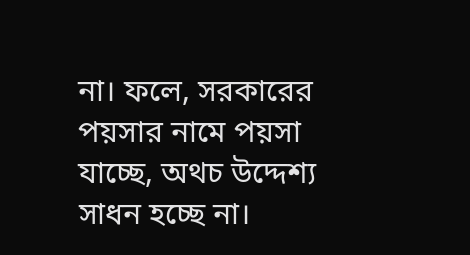না। ফলে, সরকারের পয়সার নামে পয়সা যাচ্ছে, অথচ উদ্দেশ্য সাধন হচ্ছে না।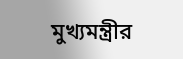মুখ্যমন্ত্রীর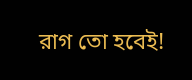রাগ তো হবেই!